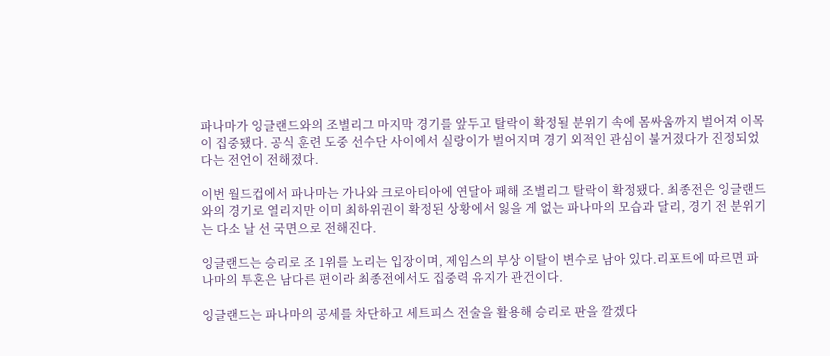파나마가 잉글랜드와의 조별리그 마지막 경기를 앞두고 탈락이 확정될 분위기 속에 몸싸움까지 벌어져 이목이 집중됐다. 공식 훈련 도중 선수단 사이에서 실랑이가 벌어지며 경기 외적인 관심이 불거졌다가 진정되었다는 전언이 전해졌다.

이번 월드컵에서 파나마는 가나와 크로아티아에 연달아 패해 조별리그 탈락이 확정됐다. 최종전은 잉글랜드와의 경기로 열리지만 이미 최하위권이 확정된 상황에서 잃을 게 없는 파나마의 모습과 달리, 경기 전 분위기는 다소 날 선 국면으로 전해진다.

잉글랜드는 승리로 조 1위를 노리는 입장이며, 제임스의 부상 이탈이 변수로 남아 있다.리포트에 따르면 파나마의 투혼은 남다른 편이라 최종전에서도 집중력 유지가 관건이다.

잉글랜드는 파나마의 공세를 차단하고 세트피스 전술을 활용해 승리로 판을 깔겠다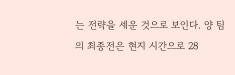는 전략을 세운 것으로 보인다. 양 팀의 최종전은 현지 시간으로 28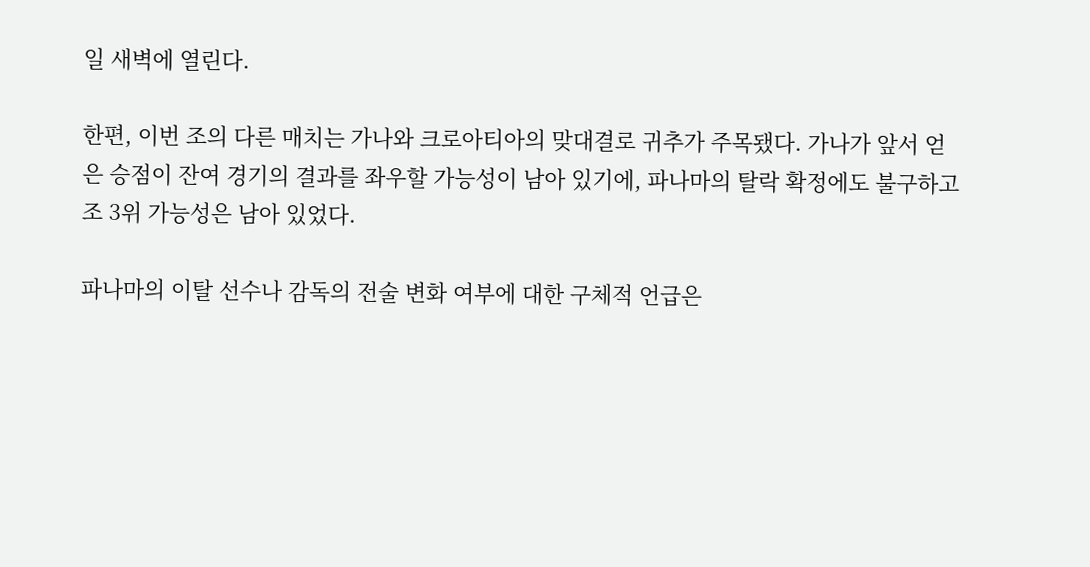일 새벽에 열린다.

한편, 이번 조의 다른 매치는 가나와 크로아티아의 맞대결로 귀추가 주목됐다. 가나가 앞서 얻은 승점이 잔여 경기의 결과를 좌우할 가능성이 남아 있기에, 파나마의 탈락 확정에도 불구하고 조 3위 가능성은 남아 있었다.

파나마의 이탈 선수나 감독의 전술 변화 여부에 대한 구체적 언급은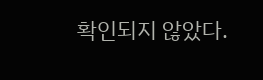확인되지 않았다.